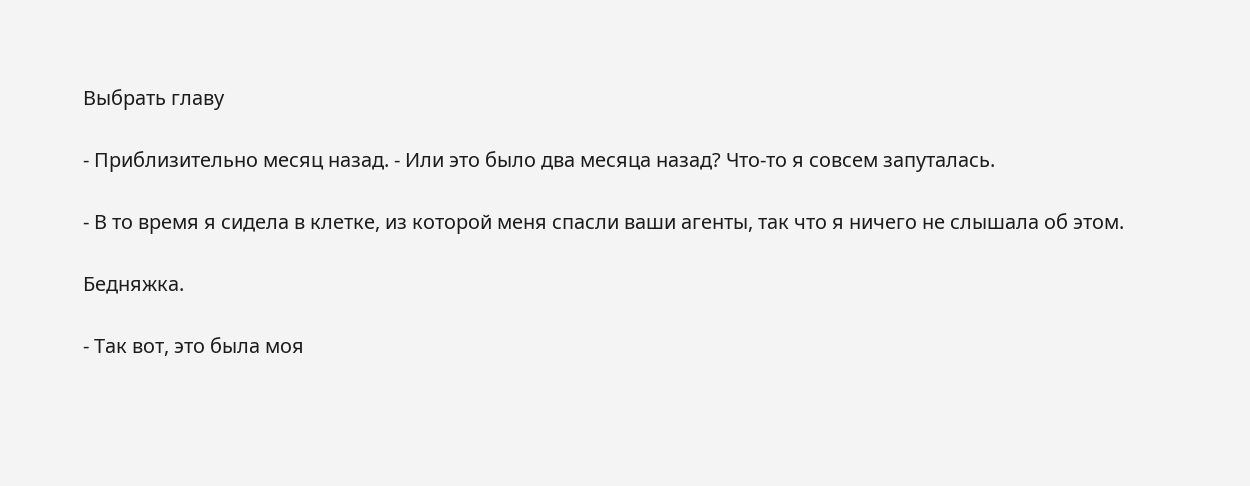Выбрать главу

- Приблизительно месяц назад. - Или это было два месяца назад? Что-то я совсем запуталась.

- В то время я сидела в клетке, из которой меня спасли ваши агенты, так что я ничего не слышала об этом.

Бедняжка.

- Так вот, это была моя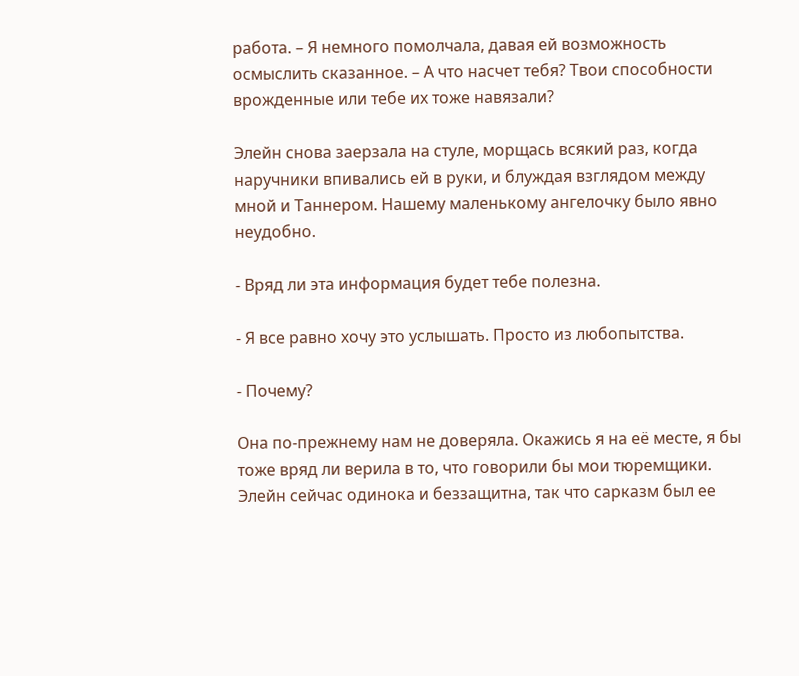работа. – Я немного помолчала, давая ей возможность осмыслить сказанное. – А что насчет тебя? Твои способности врожденные или тебе их тоже навязали?

Элейн снова заерзала на стуле, морщась всякий раз, когда наручники впивались ей в руки, и блуждая взглядом между мной и Таннером. Нашему маленькому ангелочку было явно неудобно.

- Вряд ли эта информация будет тебе полезна.

- Я все равно хочу это услышать. Просто из любопытства.

- Почему?

Она по-прежнему нам не доверяла. Окажись я на её месте, я бы тоже вряд ли верила в то, что говорили бы мои тюремщики. Элейн сейчас одинока и беззащитна, так что сарказм был ее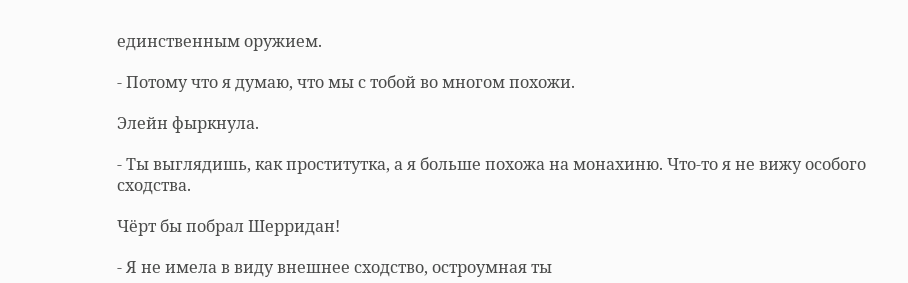единственным оружием.

- Потому что я думаю, что мы с тобой во многом похожи.

Элейн фыркнула.

- Ты выглядишь, как проститутка, а я больше похожа на монахиню. Что-то я не вижу особого сходства.

Чёрт бы побрал Шерридан!

- Я не имела в виду внешнее сходство, остроумная ты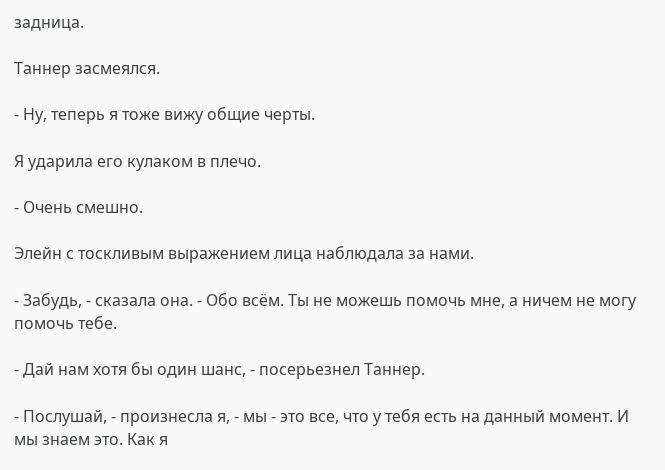задница.

Таннер засмеялся.

- Ну, теперь я тоже вижу общие черты.

Я ударила его кулаком в плечо.

- Очень смешно.

Элейн с тоскливым выражением лица наблюдала за нами.

- Забудь, - сказала она. - Обо всём. Ты не можешь помочь мне, а ничем не могу помочь тебе.

- Дай нам хотя бы один шанс, - посерьезнел Таннер.

- Послушай, - произнесла я, - мы - это все, что у тебя есть на данный момент. И мы знаем это. Как я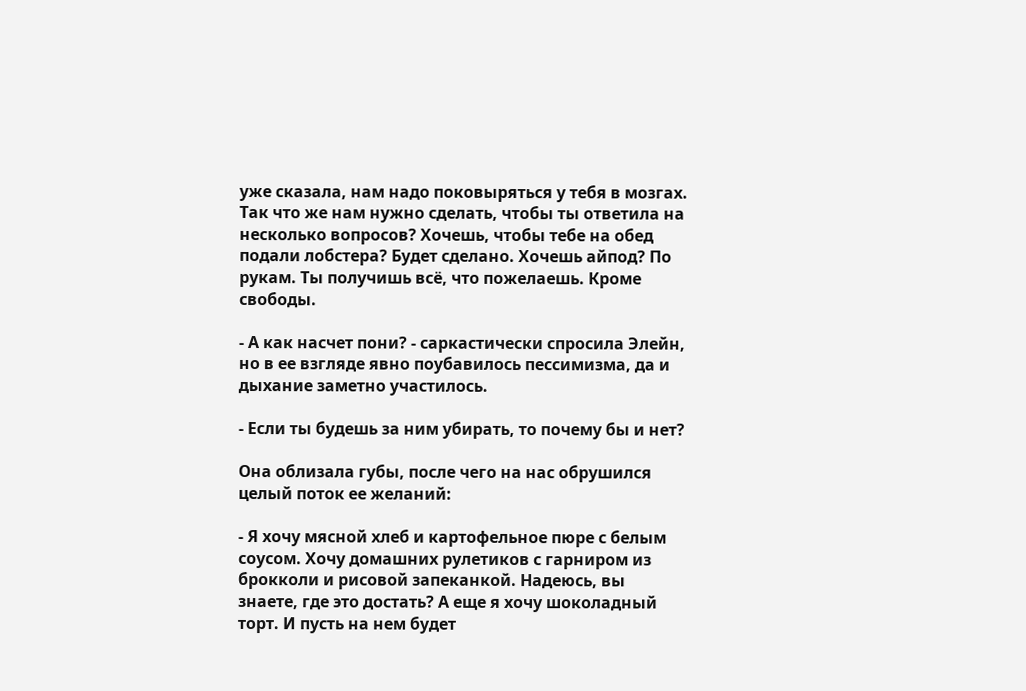уже сказала, нам надо поковыряться у тебя в мозгах. Так что же нам нужно сделать, чтобы ты ответила на несколько вопросов? Хочешь, чтобы тебе на обед подали лобстера? Будет сделано. Хочешь айпод? По рукам. Ты получишь всё, что пожелаешь. Кроме свободы.

- А как насчет пони? - саркастически спросила Элейн, но в ее взгляде явно поубавилось пессимизма, да и дыхание заметно участилось.

- Если ты будешь за ним убирать, то почему бы и нет?

Она облизала губы, после чего на нас обрушился целый поток ее желаний:

- Я хочу мясной хлеб и картофельное пюре с белым соусом. Хочу домашних рулетиков с гарниром из брокколи и рисовой запеканкой. Надеюсь, вы знаете, где это достать? А еще я хочу шоколадный торт. И пусть на нем будет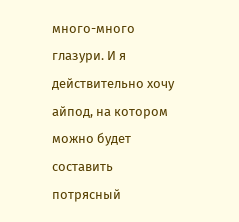много-много глазури. И я действительно хочу айпод, на котором можно будет составить потрясный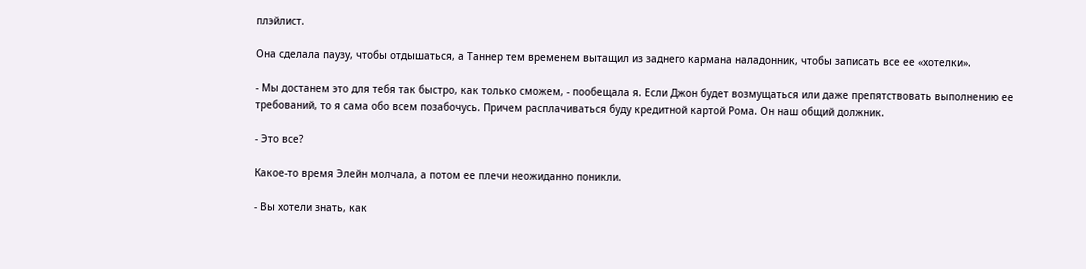плэйлист.

Она сделала паузу, чтобы отдышаться, а Таннер тем временем вытащил из заднего кармана наладонник, чтобы записать все ее «хотелки».

- Мы достанем это для тебя так быстро, как только сможем, - пообещала я. Если Джон будет возмущаться или даже препятствовать выполнению ее требований, то я сама обо всем позабочусь. Причем расплачиваться буду кредитной картой Рома. Он наш общий должник.

- Это все?

Какое-то время Элейн молчала, а потом ее плечи неожиданно поникли.

- Вы хотели знать, как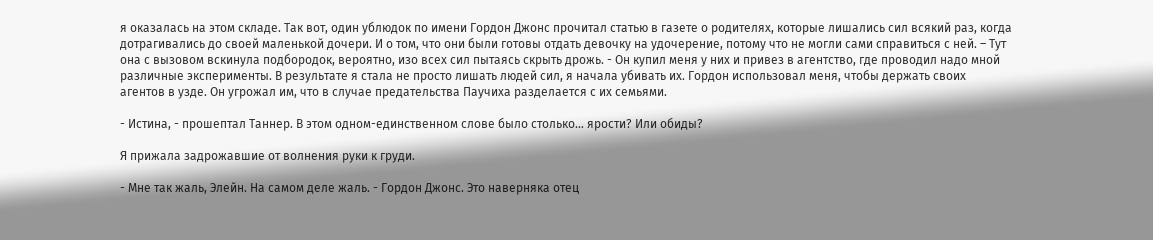я оказалась на этом складе. Так вот, один ублюдок по имени Гордон Джонс прочитал статью в газете о родителях, которые лишались сил всякий раз, когда дотрагивались до своей маленькой дочери. И о том, что они были готовы отдать девочку на удочерение, потому что не могли сами справиться с ней. – Тут она с вызовом вскинула подбородок, вероятно, изо всех сил пытаясь скрыть дрожь. - Он купил меня у них и привез в агентство, где проводил надо мной различные эксперименты. В результате я стала не просто лишать людей сил, я начала убивать их. Гордон использовал меня, чтобы держать своих агентов в узде. Он угрожал им, что в случае предательства Паучиха разделается с их семьями.

- Истина, - прошептал Таннер. В этом одном-единственном слове было столько… ярости? Или обиды?

Я прижала задрожавшие от волнения руки к груди.

- Мне так жаль, Элейн. На самом деле жаль. - Гордон Джонс. Это наверняка отец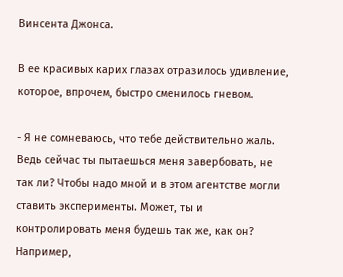Винсента Джонса.

В ее красивых карих глазах отразилось удивление, которое, впрочем, быстро сменилось гневом.

- Я не сомневаюсь, что тебе действительно жаль. Ведь сейчас ты пытаешься меня завербовать, не так ли? Чтобы надо мной и в этом агентстве могли ставить эксперименты. Может, ты и контролировать меня будешь так же, как он? Например,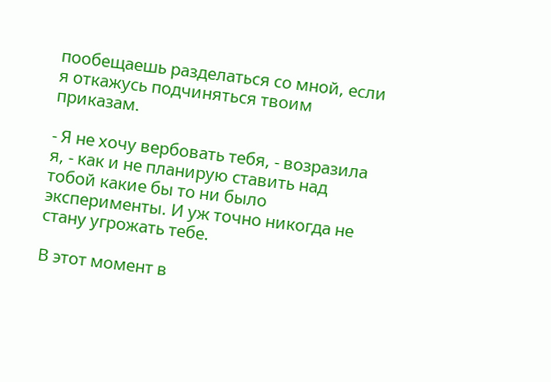пообещаешь разделаться со мной, если я откажусь подчиняться твоим приказам.

- Я не хочу вербовать тебя, - возразила я, - как и не планирую ставить над тобой какие бы то ни было эксперименты. И уж точно никогда не стану угрожать тебе.

В этот момент в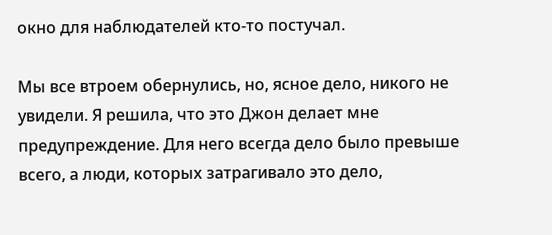окно для наблюдателей кто-то постучал.

Мы все втроем обернулись, но, ясное дело, никого не увидели. Я решила, что это Джон делает мне предупреждение. Для него всегда дело было превыше всего, а люди, которых затрагивало это дело,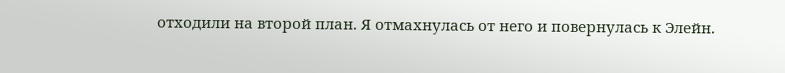отходили на второй план. Я отмахнулась от него и повернулась к Элейн.